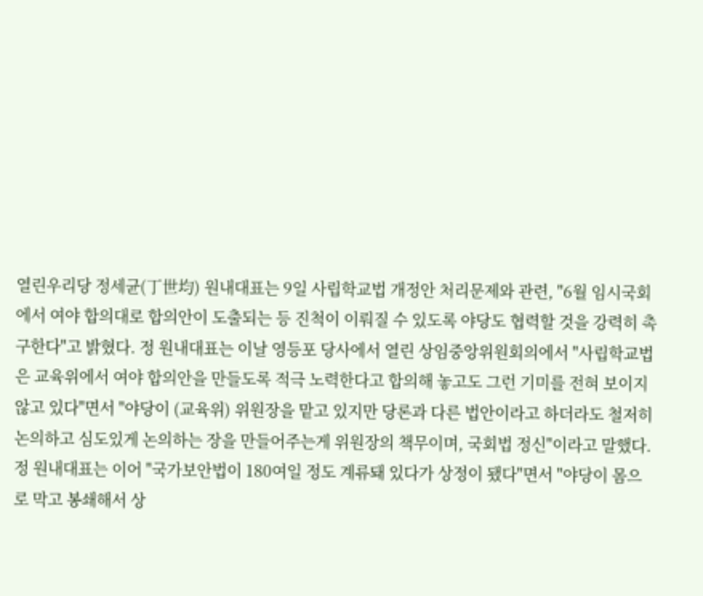열린우리당 정세균(丁世均) 원내대표는 9일 사립학교법 개정안 처리문제와 관련, "6월 임시국회에서 여야 합의대로 합의안이 도출되는 등 진척이 이뤄질 수 있도록 야당도 협력할 것을 강력히 촉구한다"고 밝혔다. 정 원내대표는 이날 영등포 당사에서 열린 상임중앙위원회의에서 "사립학교법은 교육위에서 여야 합의안을 만들도록 적극 노력한다고 합의해 놓고도 그런 기미를 전혀 보이지 않고 있다"면서 "야당이 (교육위) 위원장을 맡고 있지만 당론과 다른 법안이라고 하더라도 철저히 논의하고 심도있게 논의하는 장을 만들어주는게 위원장의 책무이며, 국회법 정신"이라고 말했다. 정 원내대표는 이어 "국가보안법이 180여일 정도 계류돼 있다가 상정이 됐다"면서 "야당이 몸으로 막고 봉쇄해서 상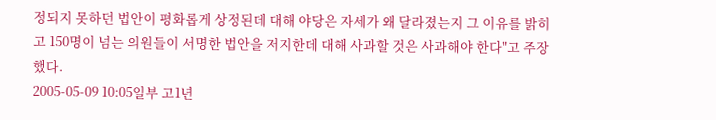정되지 못하던 법안이 평화롭게 상정된데 대해 야당은 자세가 왜 달라졌는지 그 이유를 밝히고 150명이 넘는 의원들이 서명한 법안을 저지한데 대해 사과할 것은 사과해야 한다"고 주장했다.
2005-05-09 10:05일부 고1년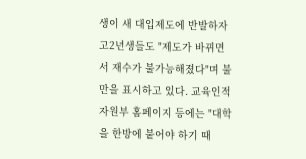생이 새 대입제도에 반발하자 고2년생들도 "제도가 바뀌면서 재수가 불가능해졌다"며 불만을 표시하고 있다. 교육인적자원부 홈페이지 등에는 "대학을 한방에 붙어야 하기 때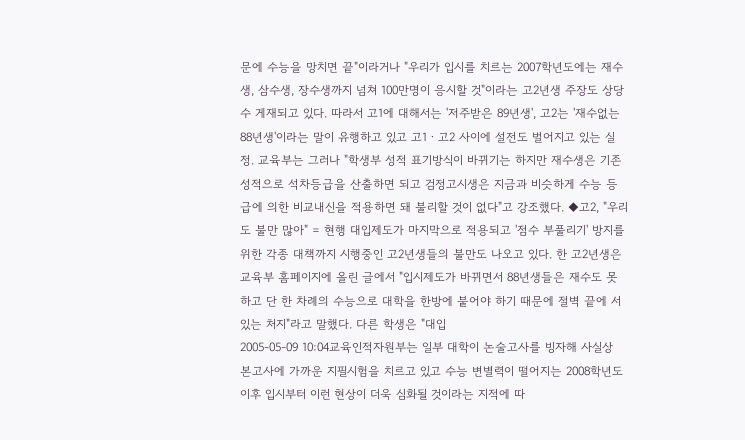문에 수능을 망치면 끝"이라거나 "우리가 입시를 치르는 2007학년도에는 재수생, 삼수생, 장수생까지 넘쳐 100만명이 응시할 것"이라는 고2년생 주장도 상당수 게재되고 있다. 따라서 고1에 대해서는 '저주받은 89년생', 고2는 '재수없는 88년생'이라는 말이 유행하고 있고 고1ㆍ고2 사이에 설전도 벌어지고 있는 실정. 교육부는 그러나 "학생부 성적 표기방식이 바뀌기는 하지만 재수생은 기존 성적으로 석차등급을 산출하면 되고 검정고시생은 지금과 비슷하게 수능 등급에 의한 비교내신을 적용하면 돼 불리할 것이 없다"고 강조했다. ◆고2, "우리도 불만 많아" = 현행 대입제도가 마지막으로 적용되고 '점수 부풀리기' 방지를 위한 각종 대책까지 시행중인 고2년생들의 불만도 나오고 있다. 한 고2년생은 교육부 홈페이지에 올린 글에서 "입시제도가 바뀌면서 88년생들은 재수도 못하고 단 한 차례의 수능으로 대학을 한방에 붙어야 하기 때문에 절벽 끝에 서 있는 처지"라고 말했다. 다른 학생은 "대입
2005-05-09 10:04교육인적자원부는 일부 대학이 논술고사를 빙자해 사실상 본고사에 가까운 지필시험을 치르고 있고 수능 변별력이 떨어지는 2008학년도 이후 입시부터 이런 현상이 더욱 심화될 것이라는 지적에 따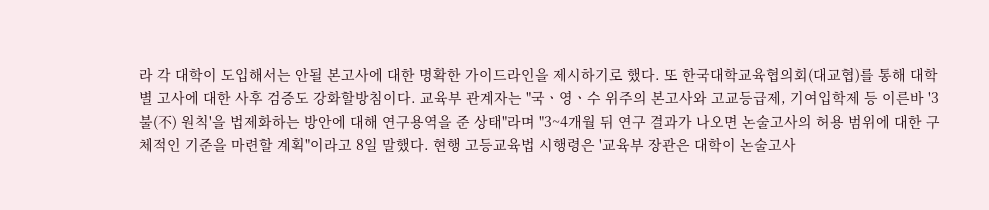라 각 대학이 도입해서는 안될 본고사에 대한 명확한 가이드라인을 제시하기로 했다. 또 한국대학교육협의회(대교협)를 통해 대학별 고사에 대한 사후 검증도 강화할방침이다. 교육부 관계자는 "국ㆍ영ㆍ수 위주의 본고사와 고교등급제, 기여입학제 등 이른바 '3불(不) 원칙'을 법제화하는 방안에 대해 연구용역을 준 상태"라며 "3~4개월 뒤 연구 결과가 나오면 논술고사의 허용 범위에 대한 구체적인 기준을 마련할 계획"이라고 8일 말했다. 현행 고등교육법 시행령은 '교육부 장관은 대학이 논술고사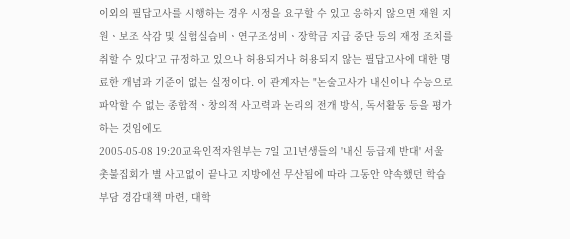이외의 필답고사를 시행하는 경우 시정을 요구할 수 있고 응하지 않으면 재원 지원ㆍ보조 삭감 및 실험실습비ㆍ연구조성비ㆍ장학금 지급 중단 등의 재정 조치를 취할 수 있다'고 규정하고 있으나 허용되거나 허용되지 않는 필답고사에 대한 명료한 개념과 기준이 없는 실정이다. 이 관계자는 "논술고사가 내신이나 수능으로 파악할 수 없는 종합적ㆍ창의적 사고력과 논리의 전개 방식, 독서활동 등을 평가하는 것임에도
2005-05-08 19:20교육인적자원부는 7일 고1년생들의 '내신 등급제 반대' 서울 촛불집회가 별 사고없이 끝나고 지방에선 무산됨에 따라 그동안 약속했던 학습부담 경감대책 마련, 대학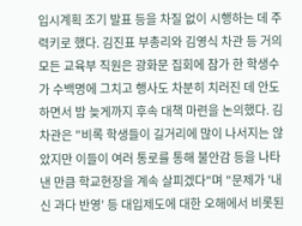입시계획 조기 발표 등을 차질 없이 시행하는 데 주력키로 했다. 김진표 부총리와 김영식 차관 등 거의 모든 교육부 직원은 광화문 집회에 참가 한 학생수가 수백명에 그치고 행사도 차분히 치러진 데 안도하면서 밤 늦게까지 후속 대책 마련을 논의했다. 김 차관은 "비록 학생들이 길거리에 많이 나서지는 않았지만 이들이 여러 통로를 통해 불안감 등을 나타낸 만큼 학교현장을 계속 살피겠다"며 "문제가 '내신 과다 반영' 등 대입제도에 대한 오해에서 비롯된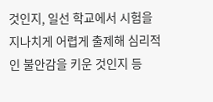것인지, 일선 학교에서 시험을 지나치게 어렵게 출제해 심리적인 불안감을 키운 것인지 등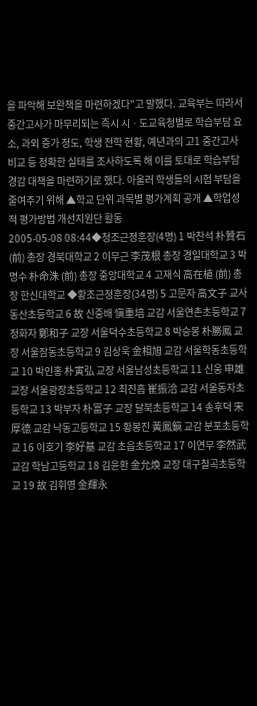을 파악해 보완책을 마련하겠다"고 말했다. 교육부는 따라서 중간고사가 마무리되는 즉시 시ㆍ도교육청별로 학습부담 요소, 과외 증가 정도, 학생 전학 현황, 예년과의 고1 중간고사 비교 등 정확한 실태를 조사하도록 해 이를 토대로 학습부담 경감 대책을 마련하기로 했다. 아울러 학생들의 시험 부담을 줄여주기 위해 ▲학교 단위 과목별 평가계획 공개 ▲학업성적 평가방법 개선지원단 활동
2005-05-08 08:44◆청조근정훈장(4명) 1 박찬석 朴贊石 (前) 총장 경북대학교 2 이무근 李茂根 총장 경일대학교 3 박명수 朴命洙 (前) 총장 중앙대학교 4 고재식 高在植 (前) 총장 한신대학교 ◆황조근정훈장(34명) 5 고문자 高文子 교사 동산초등학교 6 故 신중배 愼重培 교감 서울연촌초등학교 7 정화자 鄭和子 교장 서울덕수초등학교 8 박승봉 朴勝鳳 교장 서울잠동초등학교 9 김상욱 金相旭 교감 서울학동초등학교 10 박인홍 朴寅弘 교장 서울남성초등학교 11 신웅 申雄 교장 서울광장초등학교 12 최진흡 崔振洽 교감 서울동자초등학교 13 박부자 朴富子 교장 달북초등학교 14 송후덕 宋厚德 교감 낙동고등학교 15 황봉진 黃鳳鎭 교감 분포초등학교 16 이호기 李好基 교감 초읍초등학교 17 이연무 李然武 교감 학남고등학교 18 김윤환 金允煥 교장 대구칠곡초등학교 19 故 김휘영 金輝永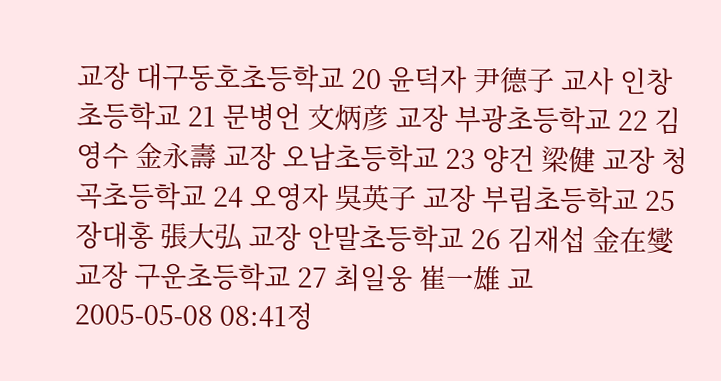교장 대구동호초등학교 20 윤덕자 尹德子 교사 인창초등학교 21 문병언 文炳彦 교장 부광초등학교 22 김영수 金永壽 교장 오남초등학교 23 양건 梁健 교장 청곡초등학교 24 오영자 吳英子 교장 부림초등학교 25 장대홍 張大弘 교장 안말초등학교 26 김재섭 金在燮 교장 구운초등학교 27 최일웅 崔一雄 교
2005-05-08 08:41정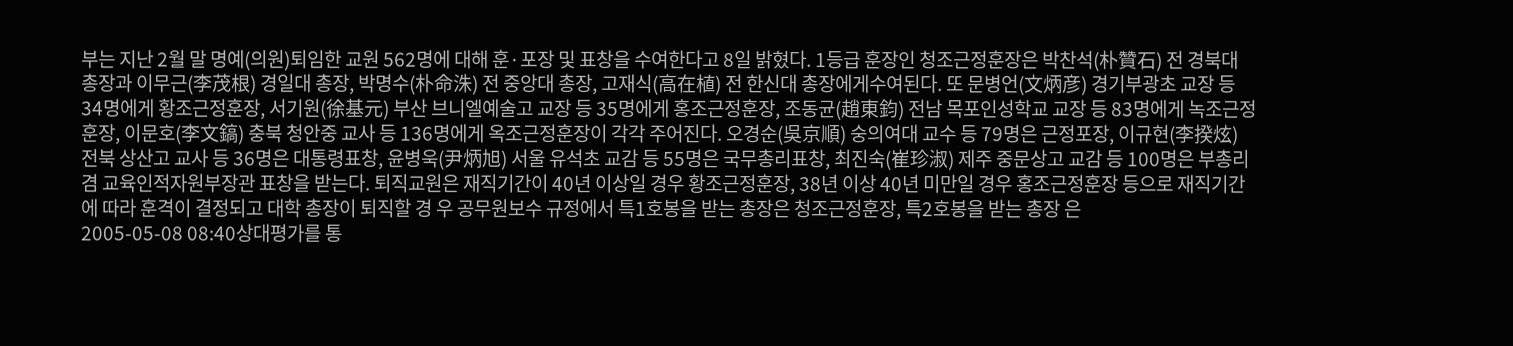부는 지난 2월 말 명예(의원)퇴임한 교원 562명에 대해 훈·포장 및 표창을 수여한다고 8일 밝혔다. 1등급 훈장인 청조근정훈장은 박찬석(朴贊石) 전 경북대 총장과 이무근(李茂根) 경일대 총장, 박명수(朴命洙) 전 중앙대 총장, 고재식(高在植) 전 한신대 총장에게수여된다. 또 문병언(文炳彦) 경기부광초 교장 등 34명에게 황조근정훈장, 서기원(徐基元) 부산 브니엘예술고 교장 등 35명에게 홍조근정훈장, 조동균(趙東鈞) 전남 목포인성학교 교장 등 83명에게 녹조근정훈장, 이문호(李文鎬) 충북 청안중 교사 등 136명에게 옥조근정훈장이 각각 주어진다. 오경순(吳京順) 숭의여대 교수 등 79명은 근정포장, 이규현(李揆炫) 전북 상산고 교사 등 36명은 대통령표창, 윤병욱(尹炳旭) 서울 유석초 교감 등 55명은 국무총리표창, 최진숙(崔珍淑) 제주 중문상고 교감 등 100명은 부총리 겸 교육인적자원부장관 표창을 받는다. 퇴직교원은 재직기간이 40년 이상일 경우 황조근정훈장, 38년 이상 40년 미만일 경우 홍조근정훈장 등으로 재직기간에 따라 훈격이 결정되고 대학 총장이 퇴직할 경 우 공무원보수 규정에서 특1호봉을 받는 총장은 청조근정훈장, 특2호봉을 받는 총장 은
2005-05-08 08:40상대평가를 통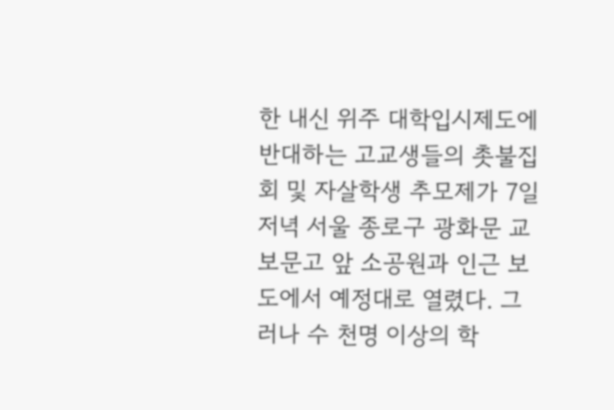한 내신 위주 대학입시제도에 반대하는 고교생들의 촛불집회 및 자살학생 추모제가 7일 저녁 서울 종로구 광화문 교보문고 앞 소공원과 인근 보도에서 예정대로 열렸다. 그러나 수 천명 이상의 학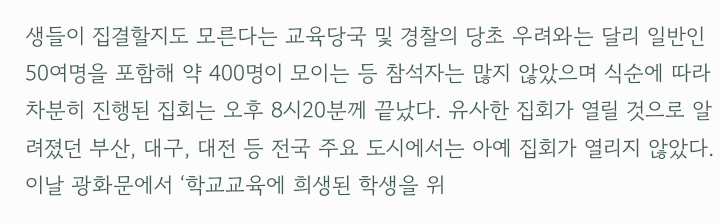생들이 집결할지도 모른다는 교육당국 및 경찰의 당초 우려와는 달리 일반인 50여명을 포함해 약 400명이 모이는 등 참석자는 많지 않았으며 식순에 따라 차분히 진행된 집회는 오후 8시20분께 끝났다. 유사한 집회가 열릴 것으로 알려졌던 부산, 대구, 대전 등 전국 주요 도시에서는 아예 집회가 열리지 않았다. 이날 광화문에서 ‘학교교육에 희생된 학생을 위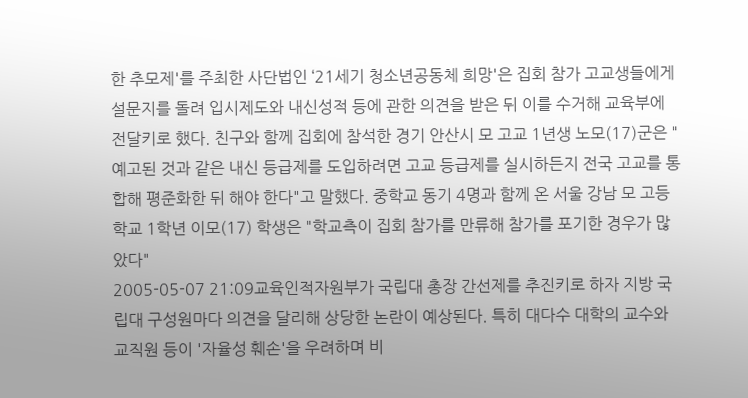한 추모제'를 주최한 사단법인 ‘21세기 청소년공동체 희망'은 집회 참가 고교생들에게 설문지를 돌려 입시제도와 내신성적 등에 관한 의견을 받은 뒤 이를 수거해 교육부에 전달키로 했다. 친구와 함께 집회에 참석한 경기 안산시 모 고교 1년생 노모(17)군은 "예고된 것과 같은 내신 등급제를 도입하려면 고교 등급제를 실시하든지 전국 고교를 통합해 평준화한 뒤 해야 한다"고 말했다. 중학교 동기 4명과 함께 온 서울 강남 모 고등학교 1학년 이모(17) 학생은 "학교측이 집회 참가를 만류해 참가를 포기한 경우가 많았다"
2005-05-07 21:09교육인적자원부가 국립대 총장 간선제를 추진키로 하자 지방 국립대 구성원마다 의견을 달리해 상당한 논란이 예상된다. 특히 대다수 대학의 교수와 교직원 등이 '자율성 훼손'을 우려하며 비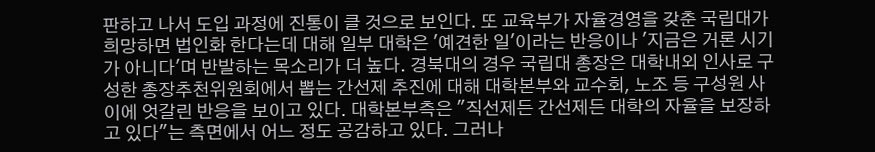판하고 나서 도입 과정에 진통이 클 것으로 보인다. 또 교육부가 자율경영을 갖춘 국립대가 희망하면 법인화 한다는데 대해 일부 대학은 '예견한 일'이라는 반응이나 '지금은 거론 시기가 아니다'며 반발하는 목소리가 더 높다. 경북대의 경우 국립대 총장은 대학내외 인사로 구성한 총장추천위원회에서 뽑는 간선제 추진에 대해 대학본부와 교수회, 노조 등 구성원 사이에 엇갈린 반응을 보이고 있다. 대학본부측은 "직선제든 간선제든 대학의 자율을 보장하고 있다"는 측면에서 어느 정도 공감하고 있다. 그러나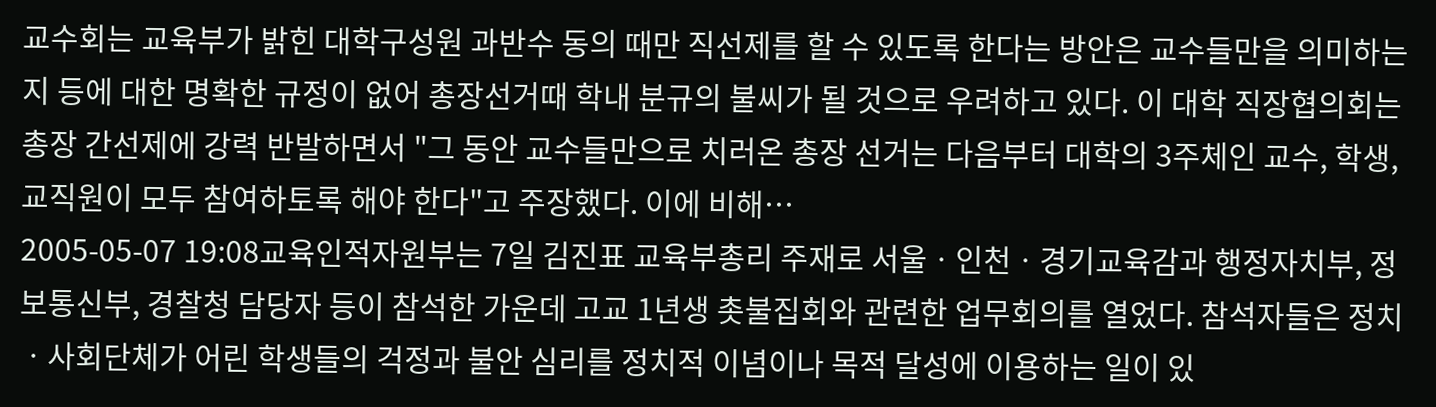교수회는 교육부가 밝힌 대학구성원 과반수 동의 때만 직선제를 할 수 있도록 한다는 방안은 교수들만을 의미하는 지 등에 대한 명확한 규정이 없어 총장선거때 학내 분규의 불씨가 될 것으로 우려하고 있다. 이 대학 직장협의회는 총장 간선제에 강력 반발하면서 "그 동안 교수들만으로 치러온 총장 선거는 다음부터 대학의 3주체인 교수, 학생, 교직원이 모두 참여하토록 해야 한다"고 주장했다. 이에 비해…
2005-05-07 19:08교육인적자원부는 7일 김진표 교육부총리 주재로 서울ㆍ인천ㆍ경기교육감과 행정자치부, 정보통신부, 경찰청 담당자 등이 참석한 가운데 고교 1년생 촛불집회와 관련한 업무회의를 열었다. 참석자들은 정치ㆍ사회단체가 어린 학생들의 걱정과 불안 심리를 정치적 이념이나 목적 달성에 이용하는 일이 있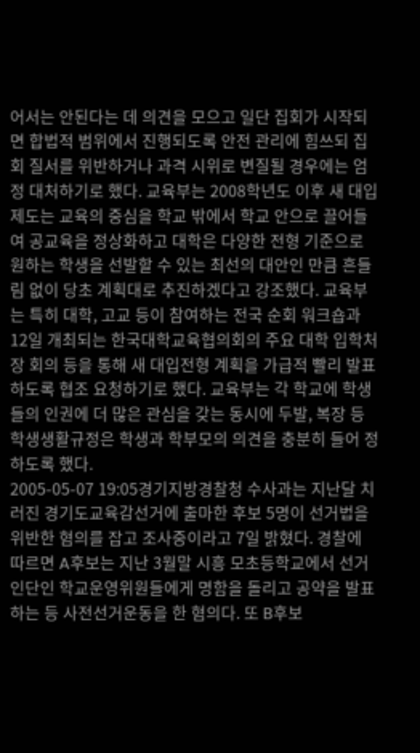어서는 안된다는 데 의견을 모으고 일단 집회가 시작되면 합법적 범위에서 진행되도록 안전 관리에 힘쓰되 집회 질서를 위반하거나 과격 시위로 변질될 경우에는 엄정 대처하기로 했다. 교육부는 2008학년도 이후 새 대입제도는 교육의 중심을 학교 밖에서 학교 안으로 끌어들여 공교육을 정상화하고 대학은 다양한 전형 기준으로 원하는 학생을 선발할 수 있는 최선의 대안인 만큼 흔들림 없이 당초 계획대로 추진하겠다고 강조했다. 교육부는 특히 대학, 고교 등이 참여하는 전국 순회 워크숍과 12일 개최되는 한국대학교육협의회의 주요 대학 입학처장 회의 등을 통해 새 대입전형 계획을 가급적 빨리 발표하도록 협조 요청하기로 했다. 교육부는 각 학교에 학생들의 인권에 더 많은 관심을 갖는 동시에 두발, 복장 등 학생생활규정은 학생과 학부모의 의견을 충분히 들어 정하도록 했다.
2005-05-07 19:05경기지방경찰청 수사과는 지난달 치러진 경기도교육감선거에 출마한 후보 5명이 선거법을 위반한 혐의를 잡고 조사중이라고 7일 밝혔다. 경찰에 따르면 A후보는 지난 3월말 시흥 모초등학교에서 선거인단인 학교운영위원들에게 명함을 돌리고 공약을 발표하는 등 사전선거운동을 한 혐의다. 또 B후보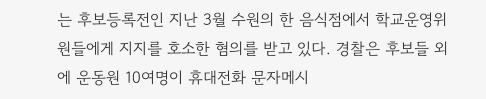는 후보등록전인 지난 3월 수원의 한 음식점에서 학교운영위원들에게 지지를 호소한 혐의를 받고 있다. 경찰은 후보들 외에 운동원 10여명이 휴대전화 문자메시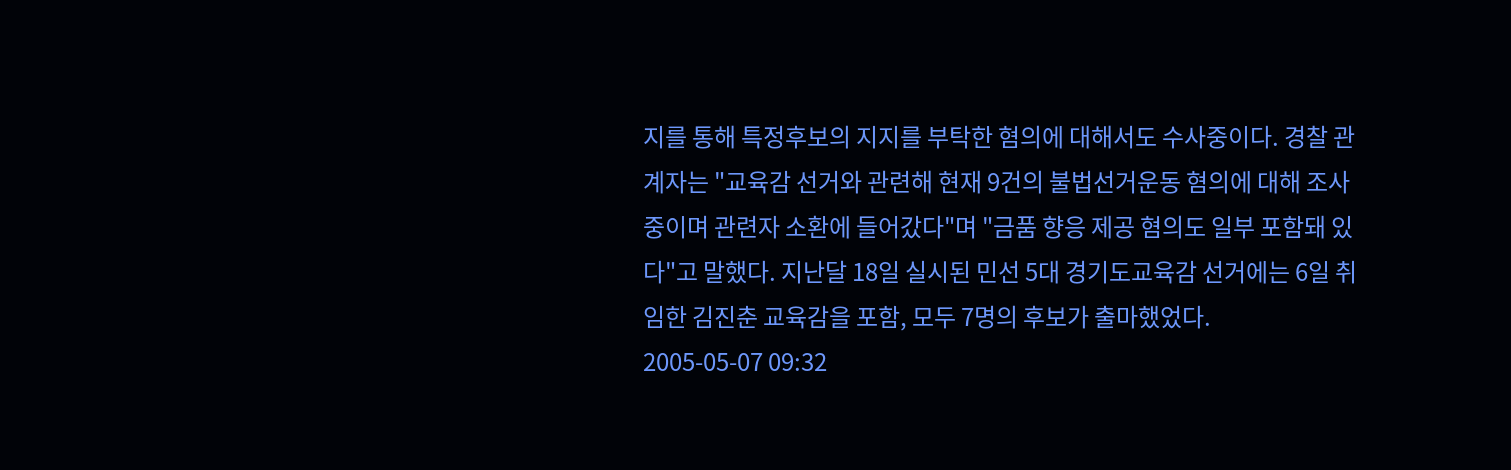지를 통해 특정후보의 지지를 부탁한 혐의에 대해서도 수사중이다. 경찰 관계자는 "교육감 선거와 관련해 현재 9건의 불법선거운동 혐의에 대해 조사중이며 관련자 소환에 들어갔다"며 "금품 향응 제공 혐의도 일부 포함돼 있다"고 말했다. 지난달 18일 실시된 민선 5대 경기도교육감 선거에는 6일 취임한 김진춘 교육감을 포함, 모두 7명의 후보가 출마했었다.
2005-05-07 09:32